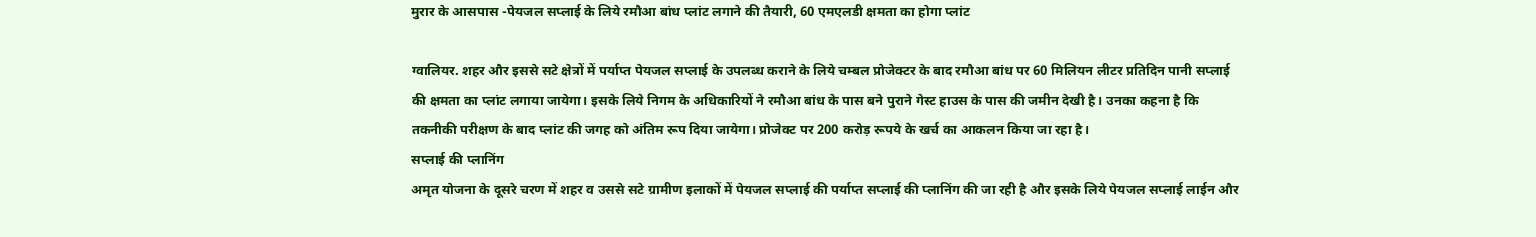मुरार के आसपास -पेयजल सप्लाई के लिये रमौआ बांध प्लांट लगाने की तैयारी, 60 एमएलडी क्षमता का होगा प्लांट

ग्वालियर. शहर और इससे सटे क्षेत्रों में पर्याप्त पेयजल सप्लाई के उपलब्ध कराने के लिये चम्बल प्रोजेक्टर के बाद रमौआ बांध पर 60 मिलियन लीटर प्रतिदिन पानी सप्लाई की क्षमता का प्लांट लगाया जायेगा। इसके लिये निगम के अधिकारियों ने रमौआ बांध के पास बने पुराने गेस्ट हाउस के पास की जमीन देखी है। उनका कहना है कि तकनीकी परीक्षण के बाद प्लांट की जगह को अंतिम रूप दिया जायेगा। प्रोजेक्ट पर 200 करोड़ रूपये के खर्च का आकलन किया जा रहा है।
सप्लाई की प्लानिंग
अमृत योजना के दूसरे चरण में शहर व उससे सटे ग्रामीण इलाकों में पेयजल सप्लाई की पर्याप्त सप्लाई की प्लानिंग की जा रही है और इसके लिये पेयजल सप्लाई लाईन और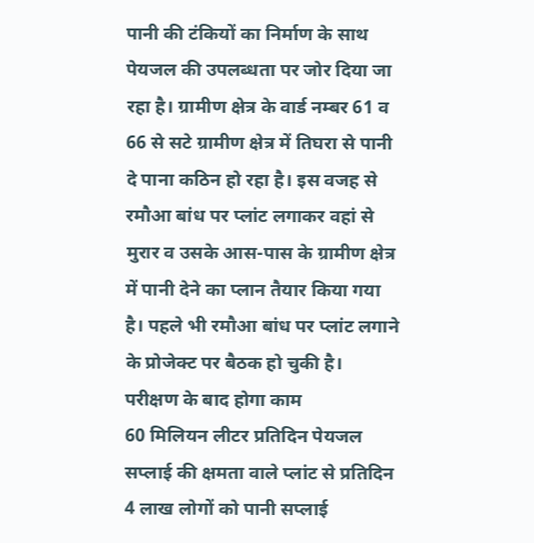पानी की टंकियों का निर्माण के साथ पेयजल की उपलब्धता पर जोर दिया जा रहा है। ग्रामीण क्षेत्र के वार्ड नम्बर 61 व 66 से सटे ग्रामीण क्षेत्र में तिघरा से पानी दे पाना कठिन हो रहा है। इस वजह से रमौआ बांध पर प्लांट लगाकर वहां से मुरार व उसके आस-पास के ग्रामीण क्षेत्र में पानी देने का प्लान तैयार किया गया है। पहले भी रमौआ बांध पर प्लांट लगाने के प्रोजेक्ट पर बैठक हो चुकी है।
परीक्षण के बाद होगा काम
60 मिलियन लीटर प्रतिदिन पेयजल सप्लाई की क्षमता वाले प्लांट से प्रतिदिन 4 लाख लोगों को पानी सप्लाई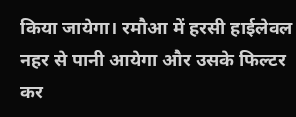किया जायेगा। रमौआ में हरसी हाईलेवल नहर से पानी आयेगा और उसके फिल्टर कर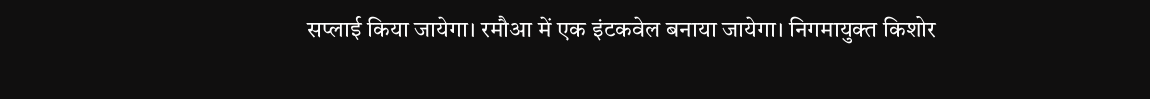सप्लाई किया जायेगा। रमौआ में एक इंटकवेल बनाया जायेगा। निगमायुक्त किशोर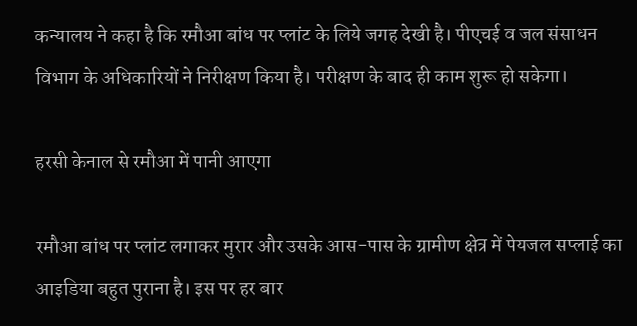कन्यालय ने कहा है कि रमौआ बांध पर प्लांट के लिये जगह देखी है। पीएचई व जल संसाधन विभाग के अधिकारियों ने निरीक्षण किया है। परीक्षण के बाद ही काम शुरू हो सकेगा।

हरसी केनाल से रमौआ में पानी आएगा

रमौआ बांध पर प्लांट लगाकर मुरार और उसके आस-पास के ग्रामीण क्षेत्र में पेयजल सप्लाई का आइडिया बहुत पुराना है। इस पर हर बार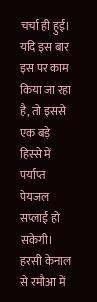चर्चा ही हुई। यदि इस बार इस पर काम किया जा रहा है, तो इससे एक बड़े हिस्से में पर्याप्त पेयजल सप्लाई हो सकेगी। हरसी केनाल से रमौआ में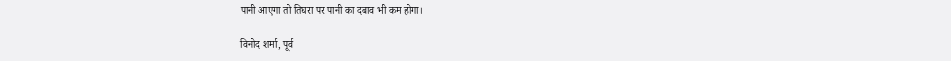पानी आएगा तो तिघरा पर पानी का दबाव भी कम होगा।

विनोद शर्मा, पूर्व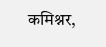कमिश्नर,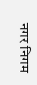नगर निगम